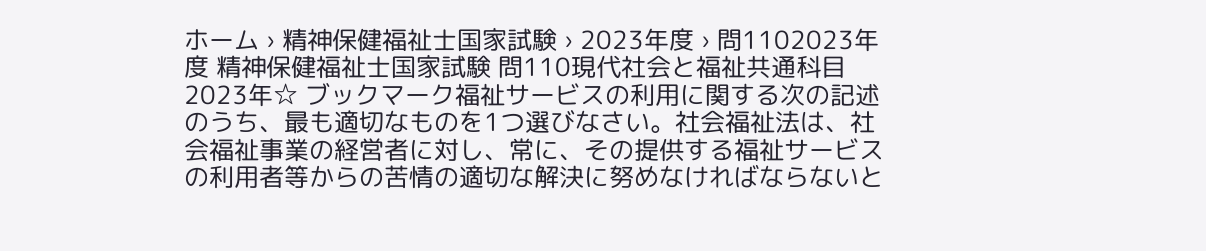ホーム › 精神保健福祉士国家試験 › 2023年度 › 問1102023年度 精神保健福祉士国家試験 問110現代社会と福祉共通科目2023年☆ ブックマーク福祉サービスの利用に関する次の記述のうち、最も適切なものを1つ選びなさい。社会福祉法は、社会福祉事業の経営者に対し、常に、その提供する福祉サービスの利用者等からの苦情の適切な解決に努めなければならないと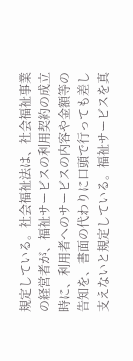規定している。社会福祉法は、社会福祉事業の経営者が、福祉サービスの利用契約の成立時に、利用者へのサービスの内容や金額等の告知を、書面の代わりに口頭で行っても差し支えないと規定している。福祉サービスを真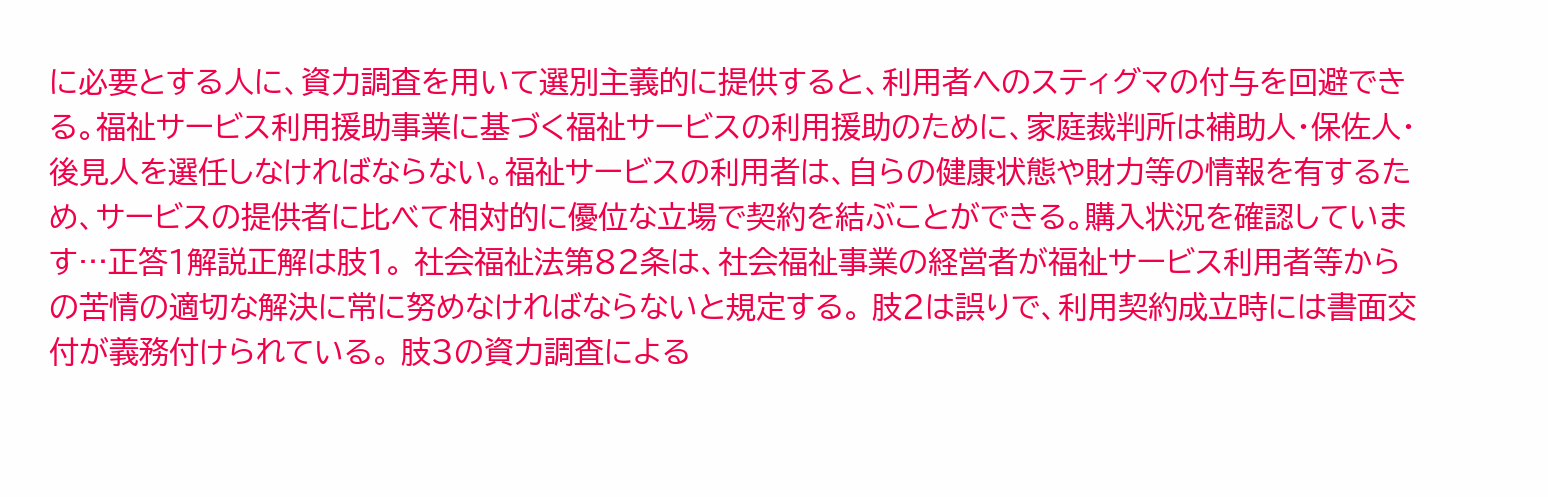に必要とする人に、資力調査を用いて選別主義的に提供すると、利用者へのスティグマの付与を回避できる。福祉サービス利用援助事業に基づく福祉サービスの利用援助のために、家庭裁判所は補助人・保佐人・後見人を選任しなければならない。福祉サービスの利用者は、自らの健康状態や財力等の情報を有するため、サービスの提供者に比べて相対的に優位な立場で契約を結ぶことができる。購入状況を確認しています…正答1解説正解は肢1。 社会福祉法第82条は、社会福祉事業の経営者が福祉サービス利用者等からの苦情の適切な解決に常に努めなければならないと規定する。 肢2は誤りで、利用契約成立時には書面交付が義務付けられている。 肢3の資力調査による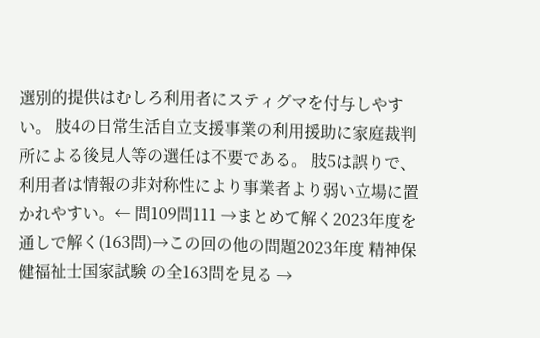選別的提供はむしろ利用者にスティグマを付与しやすい。 肢4の日常生活自立支援事業の利用援助に家庭裁判所による後見人等の選任は不要である。 肢5は誤りで、利用者は情報の非対称性により事業者より弱い立場に置かれやすい。← 問109問111 →まとめて解く2023年度を通しで解く(163問)→この回の他の問題2023年度 精神保健福祉士国家試験 の全163問を見る →